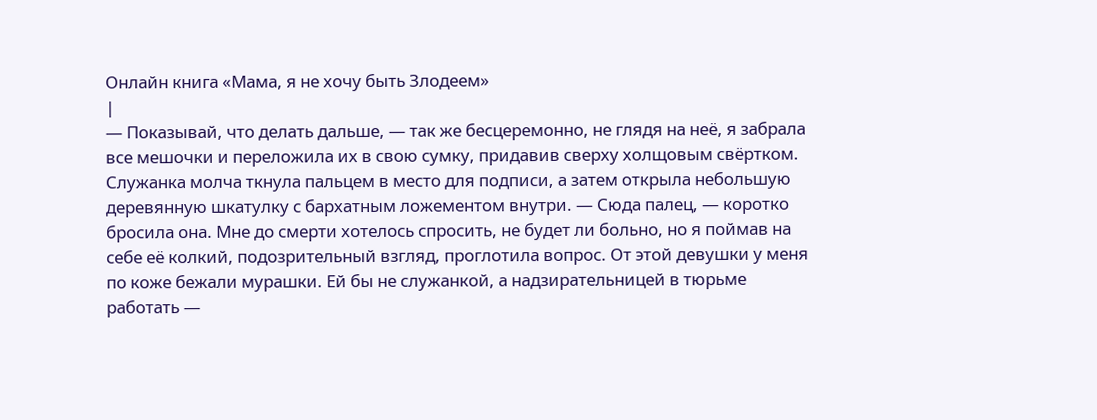Онлайн книга «Мама, я не хочу быть Злодеем»
|
— Показывай, что делать дальше, — так же бесцеремонно, не глядя на неё, я забрала все мешочки и переложила их в свою сумку, придавив сверху холщовым свёртком. Служанка молча ткнула пальцем в место для подписи, а затем открыла небольшую деревянную шкатулку с бархатным ложементом внутри. — Сюда палец, — коротко бросила она. Мне до смерти хотелось спросить, не будет ли больно, но я поймав на себе её колкий, подозрительный взгляд, проглотила вопрос. От этой девушки у меня по коже бежали мурашки. Ей бы не служанкой, а надзирательницей в тюрьме работать —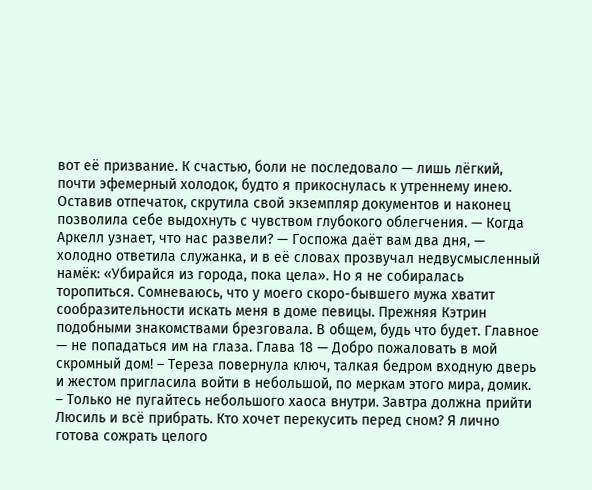вот её призвание. К счастью, боли не последовало — лишь лёгкий, почти эфемерный холодок, будто я прикоснулась к утреннему инею. Оставив отпечаток, скрутила свой экземпляр документов и наконец позволила себе выдохнуть с чувством глубокого облегчения. — Когда Аркелл узнает, что нас развели? — Госпожа даёт вам два дня, — холодно ответила служанка, и в её словах прозвучал недвусмысленный намёк: «Убирайся из города, пока цела». Но я не собиралась торопиться. Сомневаюсь, что у моего скоро-бывшего мужа хватит сообразительности искать меня в доме певицы. Прежняя Кэтрин подобными знакомствами брезговала. В общем, будь что будет. Главное — не попадаться им на глаза. Глава 18 — Добро пожаловать в мой скромный дом! – Тереза повернула ключ, талкая бедром входную дверь и жестом пригласила войти в небольшой, по меркам этого мира, домик. – Только не пугайтесь небольшого хаоса внутри. Завтра должна прийти Люсиль и всё прибрать. Кто хочет перекусить перед сном? Я лично готова сожрать целого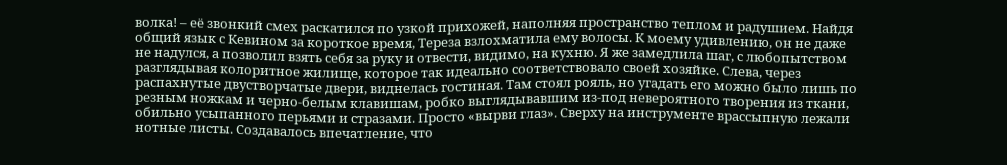волка! – её звонкий смех раскатился по узкой прихожей, наполняя пространство теплом и радушием. Найдя общий язык с Кевином за короткое время, Тереза взлохматила ему волосы. К моему удивлению, он не даже не надулся, а позволил взять себя за руку и отвести, видимо, на кухню. Я же замедлила шаг, с любопытством разглядывая колоритное жилище, которое так идеально соответствовало своей хозяйке. Слева, через распахнутые двустворчатые двери, виднелась гостиная. Там стоял рояль, но угадать его можно было лишь по резным ножкам и черно-белым клавишам, робко выглядывавшим из-под невероятного творения из ткани, обильно усыпанного перьями и стразами. Просто «вырви глаз». Сверху на инструменте врассыпную лежали нотные листы. Создавалось впечатление, что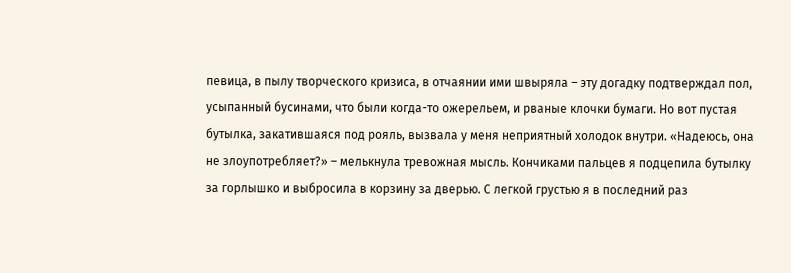певица, в пылу творческого кризиса, в отчаянии ими швыряла – эту догадку подтверждал пол, усыпанный бусинами, что были когда-то ожерельем, и рваные клочки бумаги. Но вот пустая бутылка, закатившаяся под рояль, вызвала у меня неприятный холодок внутри. «Надеюсь, она не злоупотребляет?» – мелькнула тревожная мысль. Кончиками пальцев я подцепила бутылку за горлышко и выбросила в корзину за дверью. С легкой грустью я в последний раз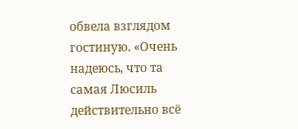обвела взглядом гостиную. «Очень надеюсь, что та самая Люсиль действительно всё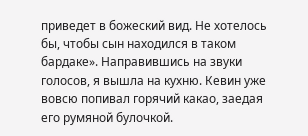приведет в божеский вид. Не хотелось бы, чтобы сын находился в таком бардаке». Направившись на звуки голосов, я вышла на кухню. Кевин уже вовсю попивал горячий какао, заедая его румяной булочкой.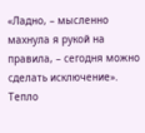«Ладно, – мысленно махнула я рукой на правила, – сегодня можно сделать исключение». Тепло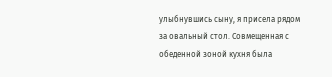улыбнувшись сыну, я присела рядом за овальный стол. Совмещенная с обеденной зоной кухня была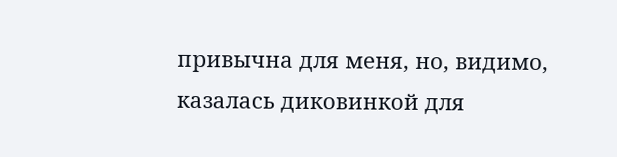привычна для меня, но, видимо, казалась диковинкой для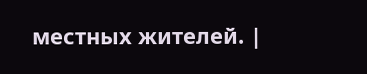местных жителей. |